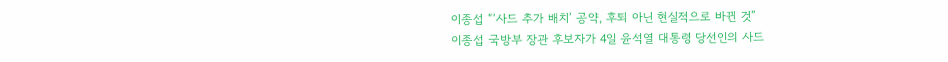이종섭 “‘사드 추가 배치’ 공약, 후퇴 아닌 현실적으로 바뀐 것”
이종섭 국방부 장관 후보자가 4일 윤석열 대통령 당선인의 사드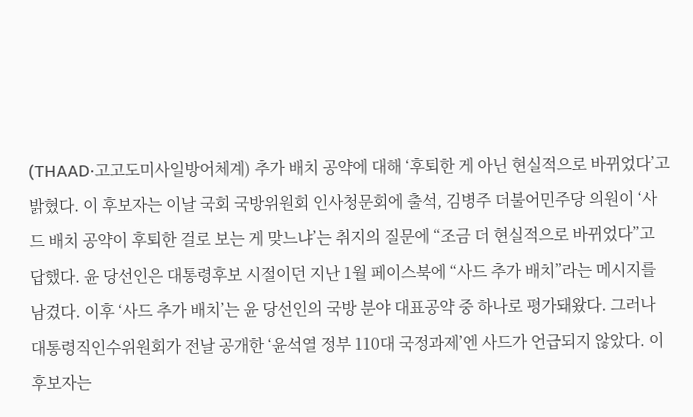(THAAD·고고도미사일방어체계) 추가 배치 공약에 대해 ‘후퇴한 게 아닌 현실적으로 바뀌었다’고 밝혔다. 이 후보자는 이날 국회 국방위원회 인사청문회에 출석, 김병주 더불어민주당 의원이 ‘사드 배치 공약이 후퇴한 걸로 보는 게 맞느냐’는 취지의 질문에 “조금 더 현실적으로 바뀌었다”고 답했다. 윤 당선인은 대통령후보 시절이던 지난 1월 페이스북에 “사드 추가 배치”라는 메시지를 남겼다. 이후 ‘사드 추가 배치’는 윤 당선인의 국방 분야 대표공약 중 하나로 평가돼왔다. 그러나 대통령직인수위원회가 전날 공개한 ‘윤석열 정부 110대 국정과제’엔 사드가 언급되지 않았다. 이 후보자는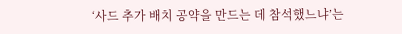‘사드 추가 배치 공약을 만드는 데 참석했느냐’는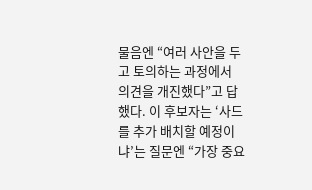물음엔 “여러 사안을 두고 토의하는 과정에서 의견을 개진했다”고 답했다. 이 후보자는 ‘사드를 추가 배치할 예정이냐’는 질문엔 “가장 중요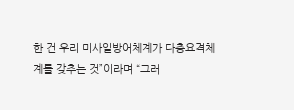한 건 우리 미사일방어체계가 다층요격체계를 갖추는 것”이라며 “그러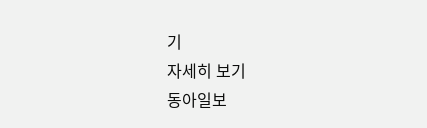기
자세히 보기
동아일보